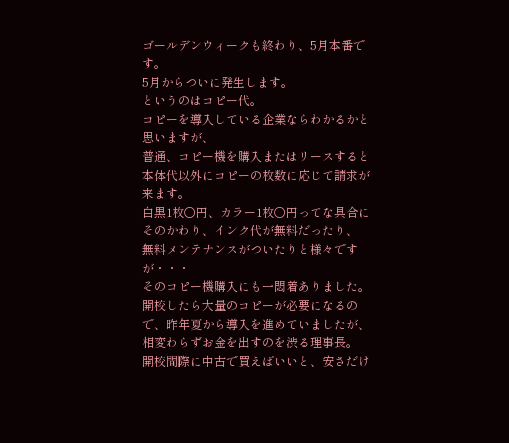ゴールデンウィークも終わり、5月本番です。
5月からついに発生します。
というのはコピー代。
コピーを導入している企業ならわかるかと思いますが、
普通、コピー機を購入またはリースすると
本体代以外にコピーの枚数に応じて請求が来ます。
白黒1枚○円、カラー1枚○円ってな具合に
そのかわり、インク代が無料だったり、
無料メンテナンスがついたりと様々ですが・・・
そのコピー機購入にも一悶着ありました。
開校したら大量のコピーが必要になるので、昨年夏から導入を進めていましたが、
相変わらずお金を出すのを渋る理事長。
開校間際に中古で買えばいいと、安さだけ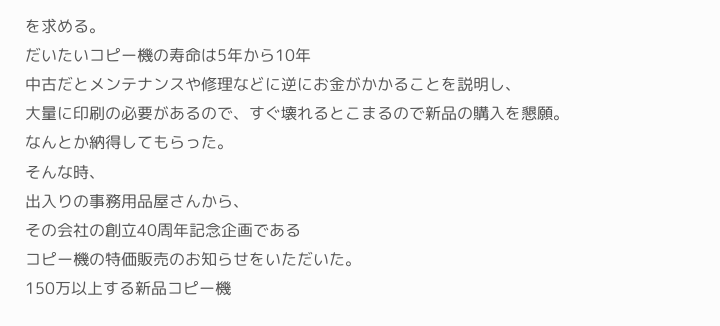を求める。
だいたいコピー機の寿命は5年から10年
中古だとメンテナンスや修理などに逆にお金がかかることを説明し、
大量に印刷の必要があるので、すぐ壊れるとこまるので新品の購入を懇願。
なんとか納得してもらった。
そんな時、
出入りの事務用品屋さんから、
その会社の創立40周年記念企画である
コピー機の特価販売のお知らせをいただいた。
150万以上する新品コピー機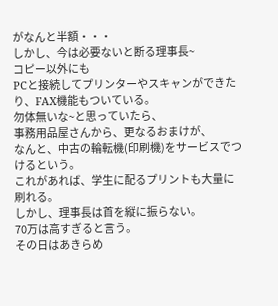がなんと半額・・・
しかし、今は必要ないと断る理事長~
コピー以外にも
PCと接続してプリンターやスキャンができたり、FAX機能もついている。
勿体無いな~と思っていたら、
事務用品屋さんから、更なるおまけが、
なんと、中古の輪転機(印刷機)をサービスでつけるという。
これがあれば、学生に配るプリントも大量に刷れる。
しかし、理事長は首を縦に振らない。
70万は高すぎると言う。
その日はあきらめ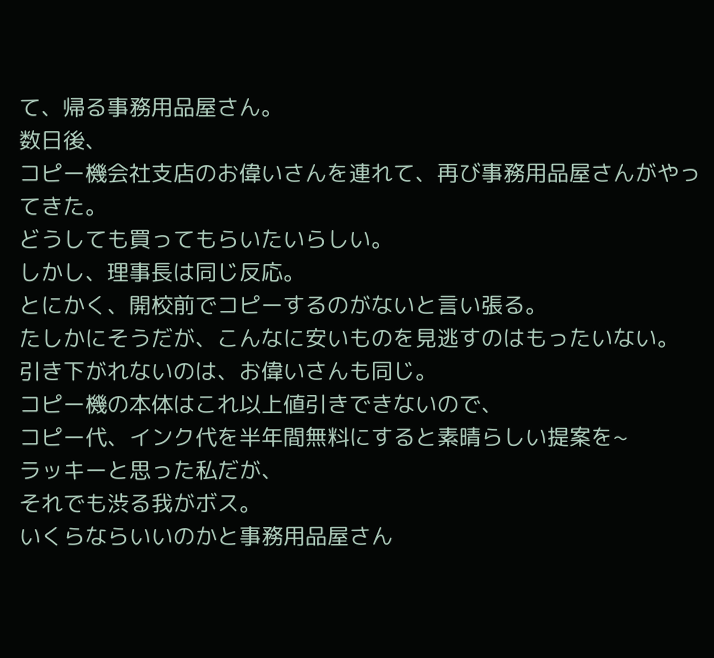て、帰る事務用品屋さん。
数日後、
コピー機会社支店のお偉いさんを連れて、再び事務用品屋さんがやってきた。
どうしても買ってもらいたいらしい。
しかし、理事長は同じ反応。
とにかく、開校前でコピーするのがないと言い張る。
たしかにそうだが、こんなに安いものを見逃すのはもったいない。
引き下がれないのは、お偉いさんも同じ。
コピー機の本体はこれ以上値引きできないので、
コピー代、インク代を半年間無料にすると素晴らしい提案を~
ラッキーと思った私だが、
それでも渋る我がボス。
いくらならいいのかと事務用品屋さん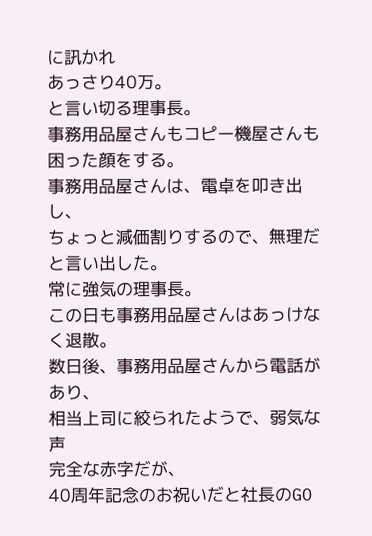に訊かれ
あっさり40万。
と言い切る理事長。
事務用品屋さんもコピー機屋さんも困った顔をする。
事務用品屋さんは、電卓を叩き出し、
ちょっと減価割りするので、無理だと言い出した。
常に強気の理事長。
この日も事務用品屋さんはあっけなく退散。
数日後、事務用品屋さんから電話があり、
相当上司に絞られたようで、弱気な声
完全な赤字だが、
40周年記念のお祝いだと社長のGO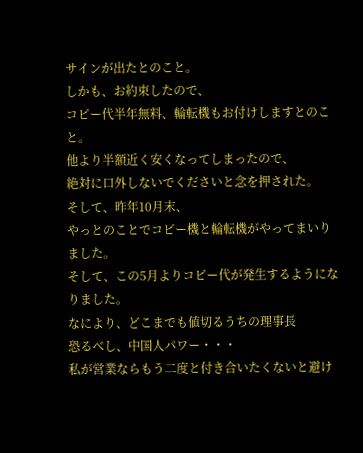サインが出たとのこと。
しかも、お約束したので、
コピー代半年無料、輪転機もお付けしますとのこと。
他より半額近く安くなってしまったので、
絶対に口外しないでくださいと念を押された。
そして、昨年10月末、
やっとのことでコピー機と輪転機がやってまいりました。
そして、この5月よりコピー代が発生するようになりました。
なにより、どこまでも値切るうちの理事長
恐るべし、中国人パワー・・・
私が営業ならもう二度と付き合いたくないと避け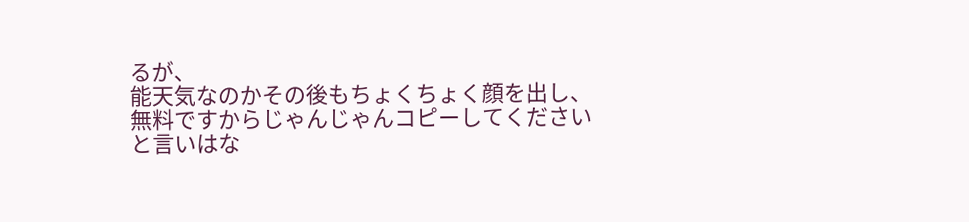るが、
能天気なのかその後もちょくちょく顔を出し、
無料ですからじゃんじゃんコピーしてください
と言いはな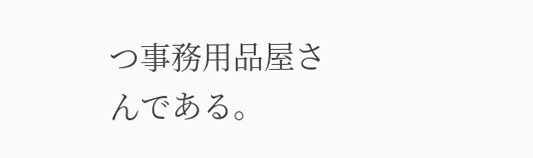つ事務用品屋さんである。